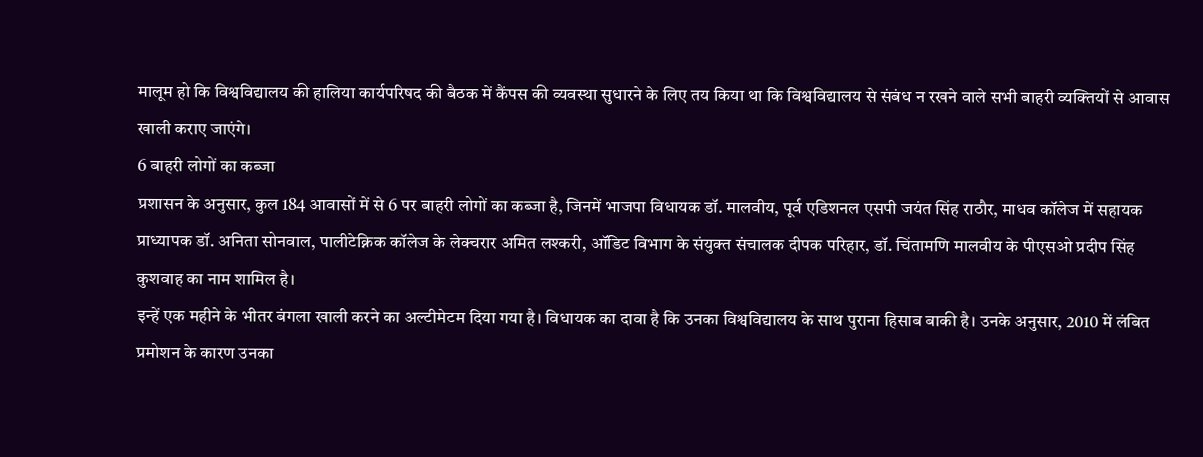मालूम हो कि विश्वविद्यालय की हालिया कार्यपरिषद की बैठक में कैंपस की व्यवस्था सुधारने के लिए तय किया था कि विश्वविद्यालय से संबंध न रखने वाले सभी बाहरी व्यक्तियों से आवास खाली कराए जाएंगे।
6 बाहरी लोगों का कब्जा
प्रशासन के अनुसार, कुल 184 आवासों में से 6 पर बाहरी लोगों का कब्जा है, जिनमें भाजपा विधायक डॉ. मालवीय, पूर्व एडिशनल एसपी जयंत सिंह राठौर, माधव कॉलेज में सहायक प्राध्यापक डॉ. अनिता सोनवाल, पालीटेक्निक कॉलेज के लेक्चरार अमित लश्करी, ऑडिट विभाग के संयुक्त संचालक दीपक परिहार, डॉ. चिंतामणि मालवीय के पीएसओ प्रदीप सिंह कुशवाह का नाम शामिल है।
इन्हें एक महीने के भीतर बंगला खाली करने का अल्टीमेटम दिया गया है। विधायक का दावा है कि उनका विश्वविद्यालय के साथ पुराना हिसाब बाकी है। उनके अनुसार, 2010 में लंबित प्रमोशन के कारण उनका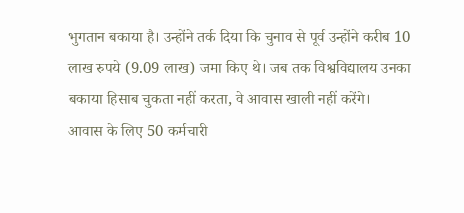भुगतान बकाया है। उन्होंने तर्क दिया कि चुनाव से पूर्व उन्होंने करीब 10 लाख रुपये (9.09 लाख) जमा किए थे। जब तक विश्वविद्यालय उनका बकाया हिसाब चुकता नहीं करता, वे आवास खाली नहीं करेंगे।
आवास के लिए 50 कर्मचारी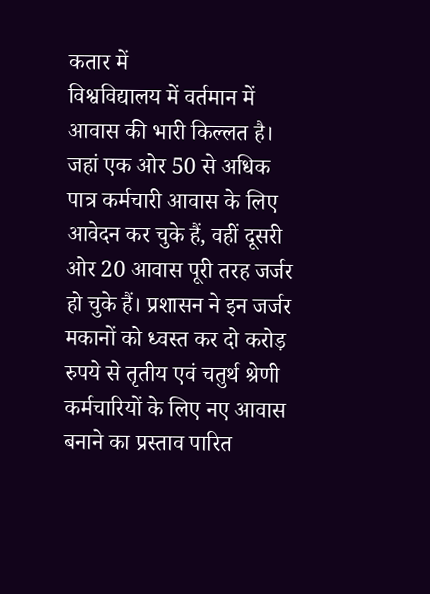कतार में
विश्वविद्यालय में वर्तमान में आवास की भारी किल्लत है। जहां एक ओर 50 से अधिक पात्र कर्मचारी आवास के लिए आवेदन कर चुके हैं, वहीं दूसरी ओर 20 आवास पूरी तरह जर्जर हो चुके हैं। प्रशासन ने इन जर्जर मकानों को ध्वस्त कर दो करोड़ रुपये से तृतीय एवं चतुर्थ श्रेणी कर्मचारियों के लिए नए आवास बनाने का प्रस्ताव पारित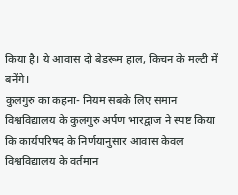किया है। ये आवास दो बेडरूम हाल, किचन के मल्टी में बनेंगे।
कुलगुरु का कहना- नियम सबके लिए समान
विश्वविद्यालय के कुलगुरु अर्पण भारद्वाज ने स्पष्ट किया कि कार्यपरिषद के निर्णयानुसार आवास केवल विश्वविद्यालय के वर्तमान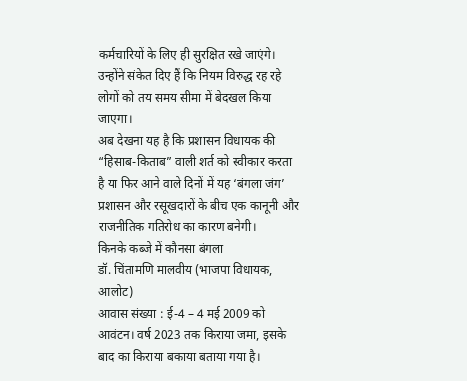कर्मचारियों के लिए ही सुरक्षित रखे जाएंगे। उन्होंने संकेत दिए हैं कि नियम विरुद्ध रह रहे लोगों को तय समय सीमा में बेदखल किया जाएगा।
अब देखना यह है कि प्रशासन विधायक की “हिसाब-किताब” वाली शर्त को स्वीकार करता है या फिर आने वाले दिनों में यह ‘बंगला जंग’ प्रशासन और रसूखदारों के बीच एक कानूनी और राजनीतिक गतिरोध का कारण बनेगी।
किनके कब्जे में कौनसा बंगला
डॉ. चिंतामणि मालवीय (भाजपा विधायक, आलोट)
आवास संख्या : ई-4 – 4 मई 2009 को आवंटन। वर्ष 2023 तक किराया जमा, इसके बाद का किराया बकाया बताया गया है।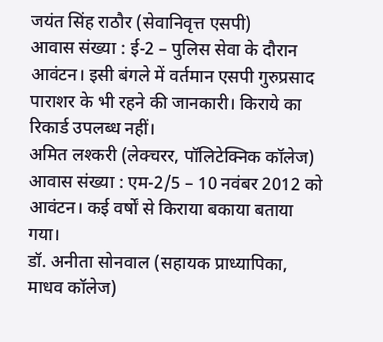जयंत सिंह राठौर (सेवानिवृत्त एसपी)
आवास संख्या : ई-2 – पुलिस सेवा के दौरान आवंटन। इसी बंगले में वर्तमान एसपी गुरुप्रसाद पाराशर के भी रहने की जानकारी। किराये का रिकार्ड उपलब्ध नहीं।
अमित लश्करी (लेक्चरर, पॉलिटेक्निक कॉलेज)
आवास संख्या : एम-2/5 – 10 नवंबर 2012 को आवंटन। कई वर्षों से किराया बकाया बताया गया।
डॉ. अनीता सोनवाल (सहायक प्राध्यापिका, माधव कॉलेज)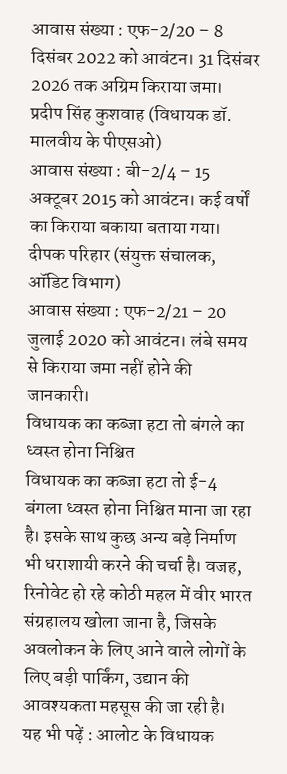आवास संख्या : एफ-2/20 – 8 दिसंबर 2022 को आवंटन। 31 दिसंबर 2026 तक अग्रिम किराया जमा।
प्रदीप सिंह कुशवाह (विधायक डॉ. मालवीय के पीएसओ)
आवास संख्या : बी-2/4 – 15 अक्टूबर 2015 को आवंटन। कई वर्षों का किराया बकाया बताया गया।
दीपक परिहार (संयुक्त संचालक, ऑडिट विभाग)
आवास संख्या : एफ-2/21 – 20 जुलाई 2020 को आवंटन। लंबे समय से किराया जमा नहीं होने की जानकारी।
विधायक का कब्जा हटा तो बंगले का ध्वस्त होना निश्चित
विधायक का कब्जा हटा तो ई-4 बंगला ध्वस्त होना निश्चित माना जा रहा है। इसके साथ कुछ अन्य बड़े निर्माण भी धराशायी करने की चर्चा है। वजह, रिनोवेट हो रहे कोठी महल में वीर भारत संग्रहालय खोला जाना है, जिसके अवलोकन के लिए आने वाले लोगों के लिए बड़ी पार्किंग, उद्यान की आवश्यकता महसूस की जा रही है।
यह भी पढ़ें : आलोट के विधायक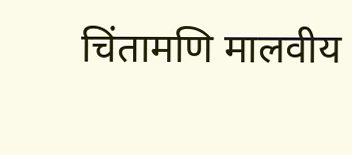चिंतामणि मालवीय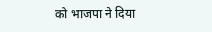को भाजपा ने दिया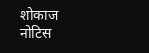शोकाज नोटिस